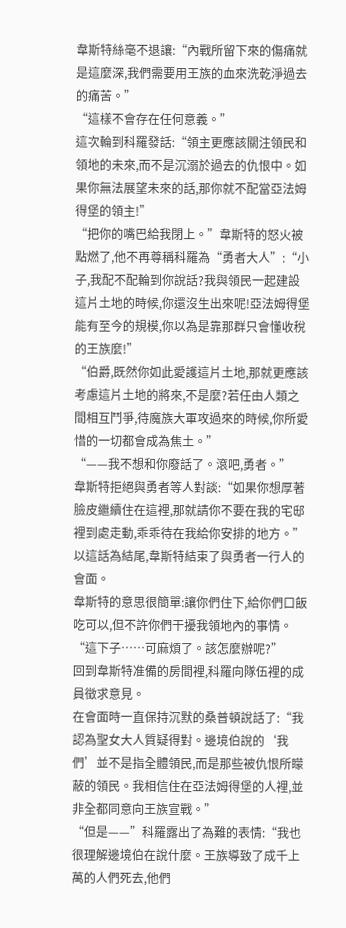韋斯特絲毫不退讓:“內戰所留下來的傷痛就是這麼深,我們需要用王族的血來洗乾淨過去的痛苦。”
“這樣不會存在任何意義。”
這次輪到科羅發話:“領主更應該關注領民和領地的未來,而不是沉溺於過去的仇恨中。如果你無法展望未來的話,那你就不配當亞法姆得堡的領主!”
“把你的嘴巴給我閉上。”韋斯特的怒火被點燃了,他不再尊稱科羅為“勇者大人”:“小子,我配不配輪到你說話?我與領民一起建設這片土地的時候,你還沒生出來呢!亞法姆得堡能有至今的規模,你以為是靠那群只會懂收稅的王族麼!”
“伯爵,既然你如此愛護這片土地,那就更應該考慮這片土地的將來,不是麼?若任由人類之間相互鬥爭,待魔族大軍攻過來的時候,你所愛惜的一切都會成為焦土。”
“——我不想和你廢話了。滾吧,勇者。”
韋斯特拒絕與勇者等人對談:“如果你想厚著臉皮繼續住在這裡,那就請你不要在我的宅邸裡到處走動,乖乖待在我給你安排的地方。”
以這話為結尾,韋斯特結束了與勇者一行人的會面。
韋斯特的意思很簡單:讓你們住下,給你們口飯吃可以,但不許你們干擾我領地內的事情。
“這下子……可麻煩了。該怎麼辦呢?”
回到韋斯特准備的房間裡,科羅向隊伍裡的成員徵求意見。
在會面時一直保持沉默的桑普頓說話了:“我認為聖女大人質疑得對。邊境伯說的‘我們’並不是指全體領民,而是那些被仇恨所矇蔽的領民。我相信住在亞法姆得堡的人裡,並非全都同意向王族宣戰。”
“但是——”科羅露出了為難的表情:“我也很理解邊境伯在說什麼。王族導致了成千上萬的人們死去,他們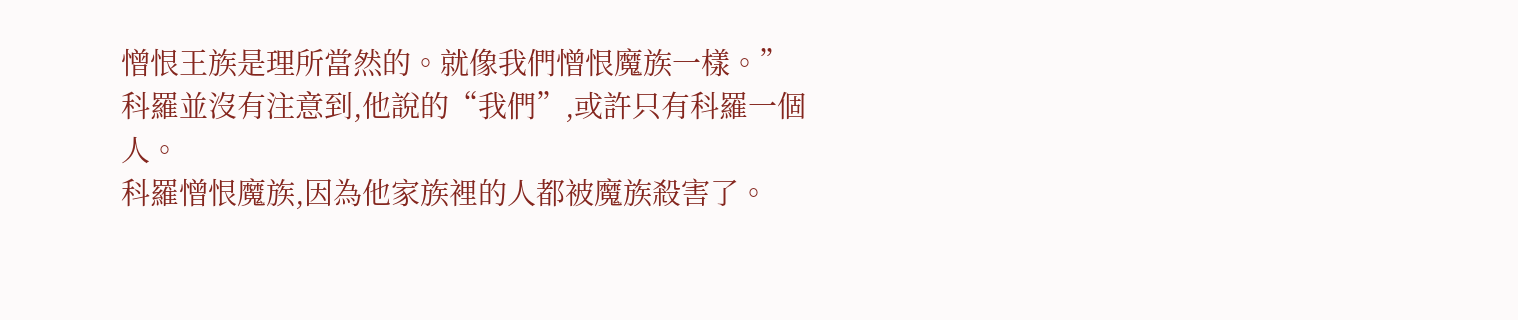憎恨王族是理所當然的。就像我們憎恨魔族一樣。”
科羅並沒有注意到,他說的“我們”,或許只有科羅一個人。
科羅憎恨魔族,因為他家族裡的人都被魔族殺害了。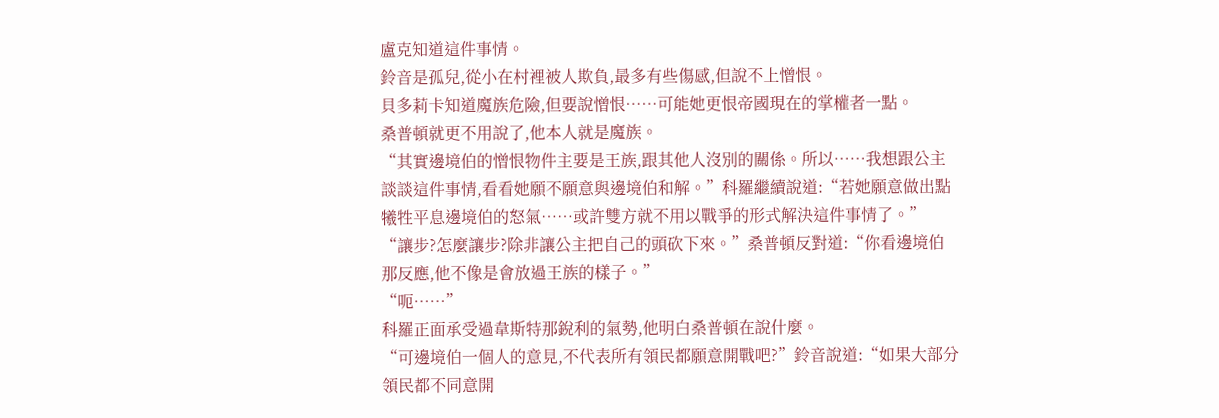盧克知道這件事情。
鈴音是孤兒,從小在村裡被人欺負,最多有些傷感,但說不上憎恨。
貝多莉卡知道魔族危險,但要說憎恨……可能她更恨帝國現在的掌權者一點。
桑普頓就更不用說了,他本人就是魔族。
“其實邊境伯的憎恨物件主要是王族,跟其他人沒別的關係。所以……我想跟公主談談這件事情,看看她願不願意與邊境伯和解。”科羅繼續說道:“若她願意做出點犧牲平息邊境伯的怒氣……或許雙方就不用以戰爭的形式解決這件事情了。”
“讓步?怎麼讓步?除非讓公主把自己的頭砍下來。”桑普頓反對道:“你看邊境伯那反應,他不像是會放過王族的樣子。”
“呃……”
科羅正面承受過韋斯特那銳利的氣勢,他明白桑普頓在說什麼。
“可邊境伯一個人的意見,不代表所有領民都願意開戰吧?”鈴音說道:“如果大部分領民都不同意開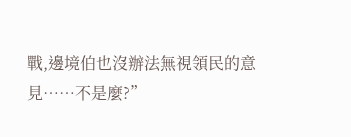戰,邊境伯也沒辦法無視領民的意見……不是麼?”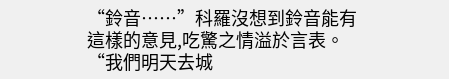“鈴音……”科羅沒想到鈴音能有這樣的意見,吃驚之情溢於言表。
“我們明天去城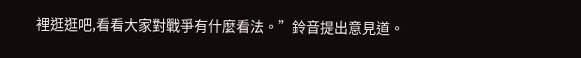裡逛逛吧,看看大家對戰爭有什麼看法。”鈴音提出意見道。